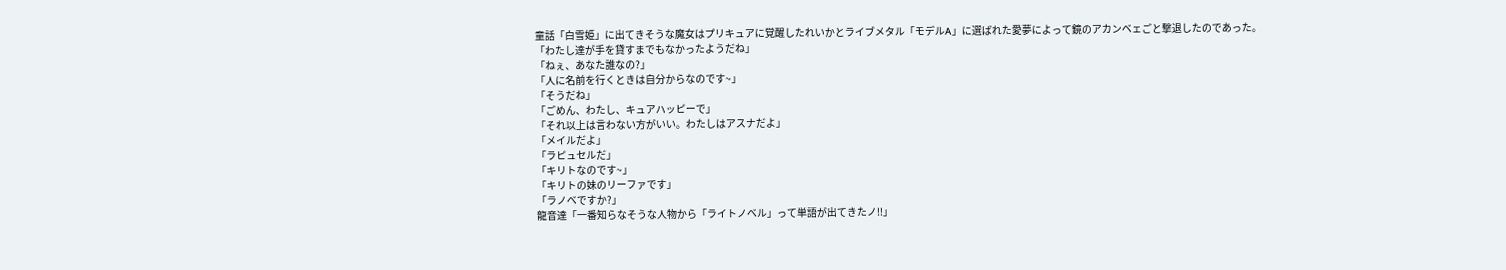童話「白雪姫」に出てきそうな魔女はプリキュアに覚醒したれいかとライブメタル「モデルA」に選ばれた愛夢によって鏡のアカンベェごと撃退したのであった。
「わたし達が手を貸すまでもなかったようだね」
「ねぇ、あなた誰なの?」
「人に名前を行くときは自分からなのです~」
「そうだね」
「ごめん、わたし、キュアハッピーで」
「それ以上は言わない方がいい。わたしはアスナだよ」
「メイルだよ」
「ラピュセルだ」
「キリトなのです~」
「キリトの妹のリーファです」
「ラノベですか?」
龍音達「一番知らなそうな人物から「ライトノベル」って単語が出てきたノ‼」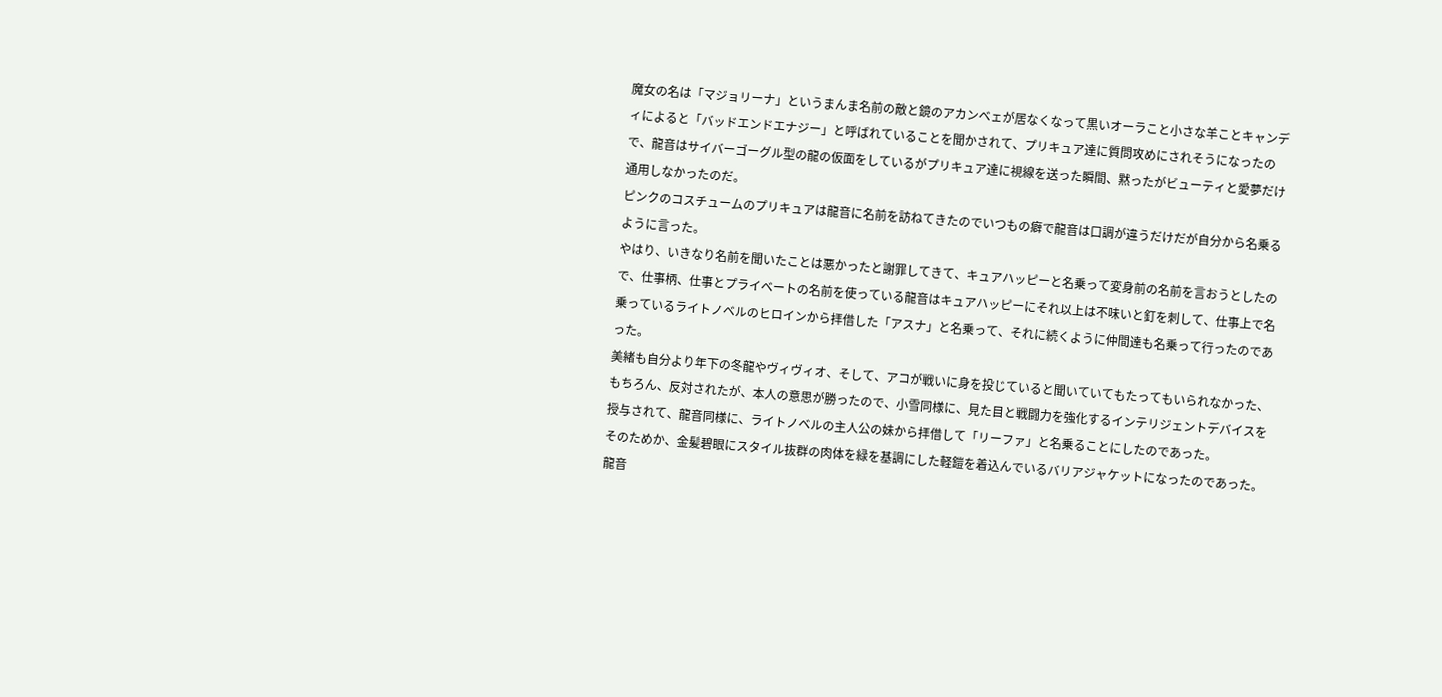魔女の名は「マジョリーナ」というまんま名前の敵と鏡のアカンベェが居なくなって黒いオーラこと小さな羊ことキャンディによると「バッドエンドエナジー」と呼ばれていることを聞かされて、プリキュア達に質問攻めにされそうになったので、龍音はサイバーゴーグル型の龍の仮面をしているがプリキュア達に視線を送った瞬間、黙ったがビューティと愛夢だけ通用しなかったのだ。
ピンクのコスチュームのプリキュアは龍音に名前を訪ねてきたのでいつもの癖で龍音は口調が違うだけだが自分から名乗るように言った。
やはり、いきなり名前を聞いたことは悪かったと謝罪してきて、キュアハッピーと名乗って変身前の名前を言おうとしたので、仕事柄、仕事とプライベートの名前を使っている龍音はキュアハッピーにそれ以上は不味いと釘を刺して、仕事上で名乗っているライトノベルのヒロインから拝借した「アスナ」と名乗って、それに続くように仲間達も名乗って行ったのであった。
美緒も自分より年下の冬龍やヴィヴィオ、そして、アコが戦いに身を投じていると聞いていてもたってもいられなかった、もちろん、反対されたが、本人の意思が勝ったので、小雪同様に、見た目と戦闘力を強化するインテリジェントデバイスを授与されて、龍音同様に、ライトノベルの主人公の妹から拝借して「リーファ」と名乗ることにしたのであった。
そのためか、金髪碧眼にスタイル抜群の肉体を緑を基調にした軽鎧を着込んでいるバリアジャケットになったのであった。
龍音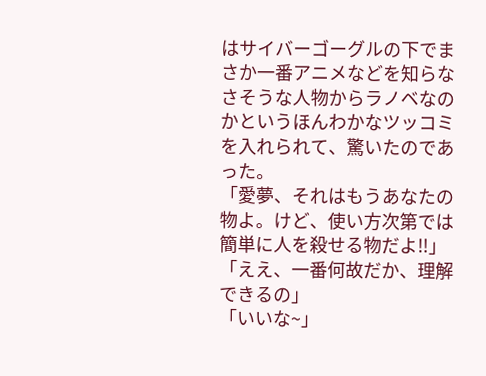はサイバーゴーグルの下でまさか一番アニメなどを知らなさそうな人物からラノベなのかというほんわかなツッコミを入れられて、驚いたのであった。
「愛夢、それはもうあなたの物よ。けど、使い方次第では簡単に人を殺せる物だよ‼」
「ええ、一番何故だか、理解できるの」
「いいな~」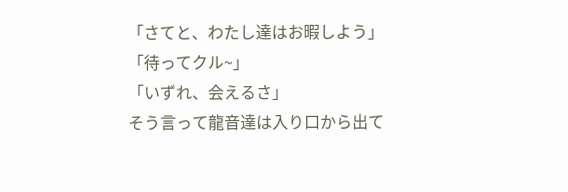「さてと、わたし達はお暇しよう」
「待ってクル~」
「いずれ、会えるさ」
そう言って龍音達は入り口から出て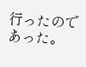行ったのであった。